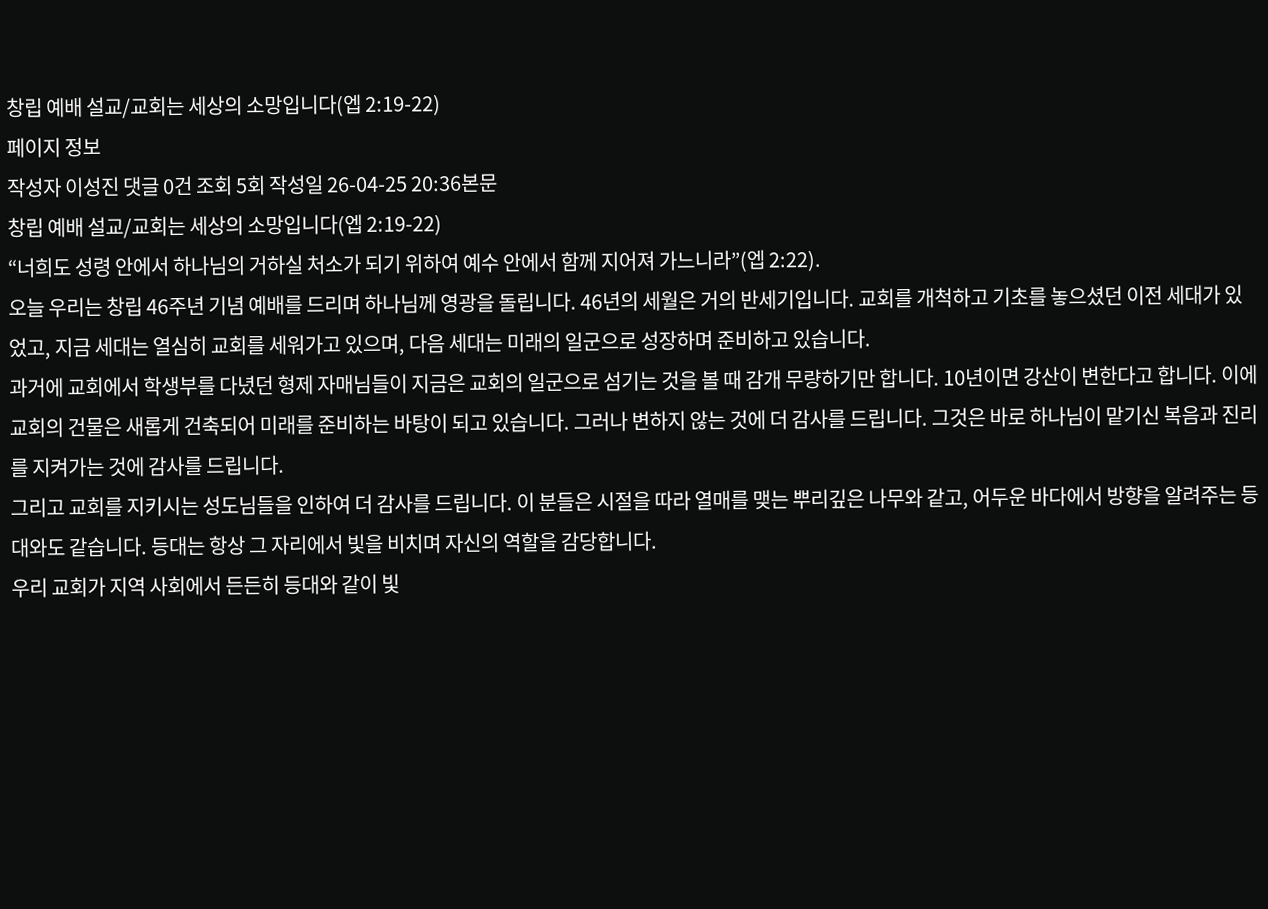창립 예배 설교/교회는 세상의 소망입니다(엡 2:19-22)
페이지 정보
작성자 이성진 댓글 0건 조회 5회 작성일 26-04-25 20:36본문
창립 예배 설교/교회는 세상의 소망입니다(엡 2:19-22)
“너희도 성령 안에서 하나님의 거하실 처소가 되기 위하여 예수 안에서 함께 지어져 가느니라”(엡 2:22).
오늘 우리는 창립 46주년 기념 예배를 드리며 하나님께 영광을 돌립니다. 46년의 세월은 거의 반세기입니다. 교회를 개척하고 기초를 놓으셨던 이전 세대가 있었고, 지금 세대는 열심히 교회를 세워가고 있으며, 다음 세대는 미래의 일군으로 성장하며 준비하고 있습니다.
과거에 교회에서 학생부를 다녔던 형제 자매님들이 지금은 교회의 일군으로 섬기는 것을 볼 때 감개 무량하기만 합니다. 10년이면 강산이 변한다고 합니다. 이에 교회의 건물은 새롭게 건축되어 미래를 준비하는 바탕이 되고 있습니다. 그러나 변하지 않는 것에 더 감사를 드립니다. 그것은 바로 하나님이 맡기신 복음과 진리를 지켜가는 것에 감사를 드립니다.
그리고 교회를 지키시는 성도님들을 인하여 더 감사를 드립니다. 이 분들은 시절을 따라 열매를 맺는 뿌리깊은 나무와 같고, 어두운 바다에서 방향을 알려주는 등대와도 같습니다. 등대는 항상 그 자리에서 빛을 비치며 자신의 역할을 감당합니다.
우리 교회가 지역 사회에서 든든히 등대와 같이 빛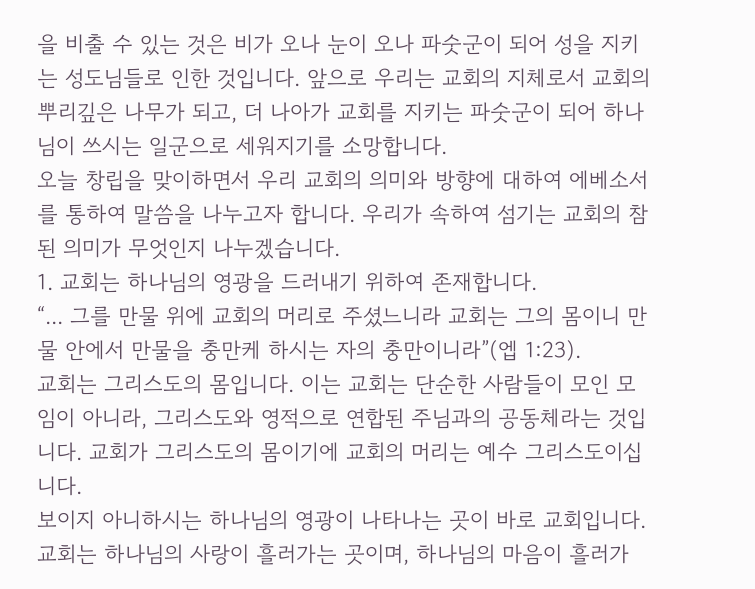을 비출 수 있는 것은 비가 오나 눈이 오나 파숫군이 되어 성을 지키는 성도님들로 인한 것입니다. 앞으로 우리는 교회의 지체로서 교회의 뿌리깊은 나무가 되고, 더 나아가 교회를 지키는 파숫군이 되어 하나님이 쓰시는 일군으로 세워지기를 소망합니다.
오늘 창립을 맞이하면서 우리 교회의 의미와 방향에 대하여 에베소서를 통하여 말씀을 나누고자 합니다. 우리가 속하여 섬기는 교회의 참된 의미가 무엇인지 나누겠습니다.
1. 교회는 하나님의 영광을 드러내기 위하여 존재합니다.
“... 그를 만물 위에 교회의 머리로 주셨느니라 교회는 그의 몸이니 만물 안에서 만물을 충만케 하시는 자의 충만이니라”(엡 1:23).
교회는 그리스도의 몸입니다. 이는 교회는 단순한 사람들이 모인 모임이 아니라, 그리스도와 영적으로 연합된 주님과의 공동체라는 것입니다. 교회가 그리스도의 몸이기에 교회의 머리는 예수 그리스도이십니다.
보이지 아니하시는 하나님의 영광이 나타나는 곳이 바로 교회입니다. 교회는 하나님의 사랑이 흘러가는 곳이며, 하나님의 마음이 흘러가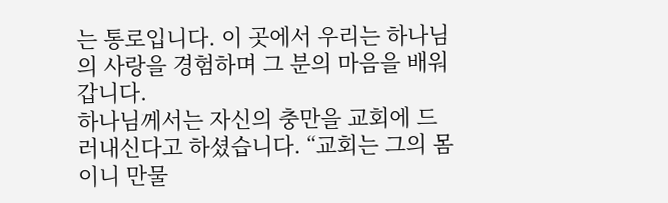는 통로입니다. 이 곳에서 우리는 하나님의 사랑을 경험하며 그 분의 마음을 배워갑니다.
하나님께서는 자신의 충만을 교회에 드러내신다고 하셨습니다. “교회는 그의 몸이니 만물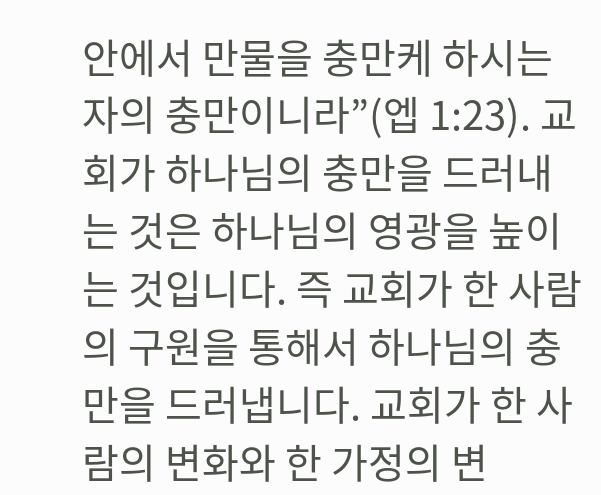안에서 만물을 충만케 하시는 자의 충만이니라”(엡 1:23). 교회가 하나님의 충만을 드러내는 것은 하나님의 영광을 높이는 것입니다. 즉 교회가 한 사람의 구원을 통해서 하나님의 충만을 드러냅니다. 교회가 한 사람의 변화와 한 가정의 변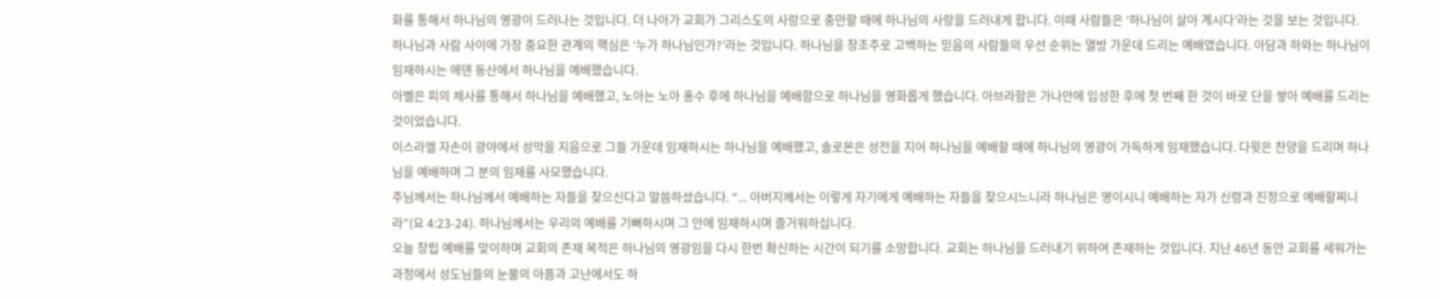화를 통해서 하나님의 영광이 드러나는 것입니다. 더 나아가 교회가 그리스도의 사랑으로 충만할 때에 하나님의 사랑을 드러내게 합니다. 이때 사람들은 ‘하나님이 살아 계시다’라는 것을 보는 것입니다.
하나님과 사람 사이에 가장 중요한 관계의 핵심은 ‘누가 하나님인가?’라는 것입니다. 하나님을 창조주로 고백하는 믿음의 사람들의 우선 순위는 열방 가운데 드리는 예배였습니다. 아담과 하와는 하나님이 임재하시는 에덴 동산에서 하나님을 예배했습니다.
아벨은 피의 제사를 통해서 하나님을 예배했고, 노아는 노아 홍수 후에 하나님을 예배함으로 하나님을 영화롭게 했습니다. 아브라함은 가나안에 입성한 후에 첫 번째 한 것이 바로 단을 쌓아 예배를 드리는 것이었습니다.
이스라엘 자손이 광야에서 성막을 지음으로 그들 가운데 임재하시는 하나님을 예배했고, 솔로몬은 성전을 지어 하나님을 예배할 때에 하나님의 영광이 가득하게 임재했습니다. 다윗은 찬양을 드리며 하나님을 예배하며 그 분의 임재를 사모했습니다.
주님께서는 하나님께서 예배하는 자들을 찾으신다고 말씀하셨습니다. “... 아버지께서는 이렇게 자기에게 예배하는 자들을 찾으시느니라 하나님은 영이시니 예배하는 자가 신령과 진정으로 예배할찌니라”(요 4:23-24). 하나님께서는 우리의 예배를 기뻐하시며 그 안에 임재하시며 즐거워하십니다.
오늘 창립 예배를 맞이하며 교회의 존재 목적은 하나님의 영광임을 다시 한번 확신하는 시간이 되기를 소망합니다. 교회는 하나님을 드러내기 위하여 존재하는 것입니다. 지난 46년 동안 교회를 세워가는 과정에서 성도님들의 눈물의 아픔과 고난에서도 하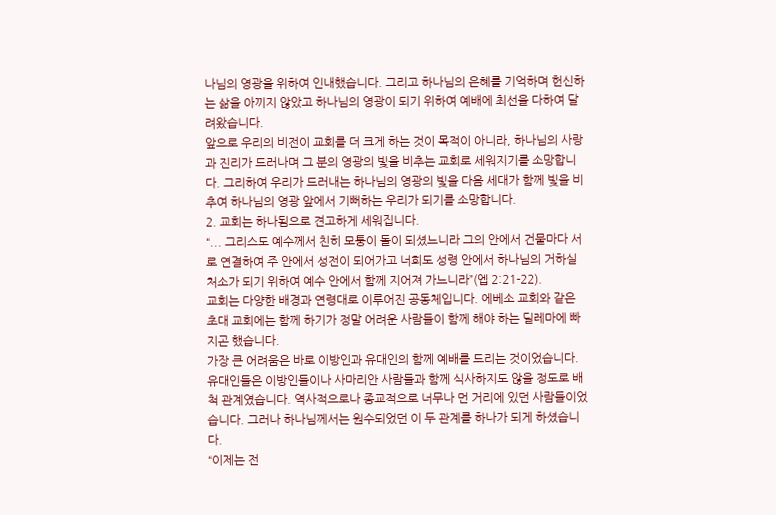나님의 영광을 위하여 인내했습니다. 그리고 하나님의 은혜를 기억하며 헌신하는 삶을 아끼지 않았고 하나님의 영광이 되기 위하여 예배에 최선을 다하여 달려왔습니다.
앞으로 우리의 비전이 교회를 더 크게 하는 것이 목적이 아니라, 하나님의 사랑과 진리가 드러나며 그 분의 영광의 빛을 비추는 교회로 세워지기를 소망합니다. 그리하여 우리가 드러내는 하나님의 영광의 빛을 다음 세대가 함께 빛을 비추여 하나님의 영광 앞에서 기뻐하는 우리가 되기를 소망합니다.
2. 교회는 하나됨으로 견고하게 세워집니다.
“... 그리스도 예수께서 친히 모퉁이 돌이 되셨느니라 그의 안에서 건물마다 서로 연결하여 주 안에서 성전이 되어가고 너희도 성령 안에서 하나님의 거하실 처소가 되기 위하여 예수 안에서 함께 지어져 가느니라”(엡 2:21-22).
교회는 다양한 배경과 연령대로 이루어진 공동체입니다. 에베소 교회와 같은 초대 교회에는 함께 하기가 정말 어려운 사람들이 함께 해야 하는 딜레마에 빠지곤 했습니다.
가장 큰 어려움은 바로 이방인과 유대인의 함께 예배를 드리는 것이었습니다. 유대인들은 이방인들이나 사마리안 사람들과 함께 식사하지도 않을 정도로 배척 관계였습니다. 역사적으로나 종교적으로 너무나 먼 거리에 있던 사람들이었습니다. 그러나 하나님께서는 원수되었던 이 두 관계를 하나가 되게 하셨습니다.
“이제는 전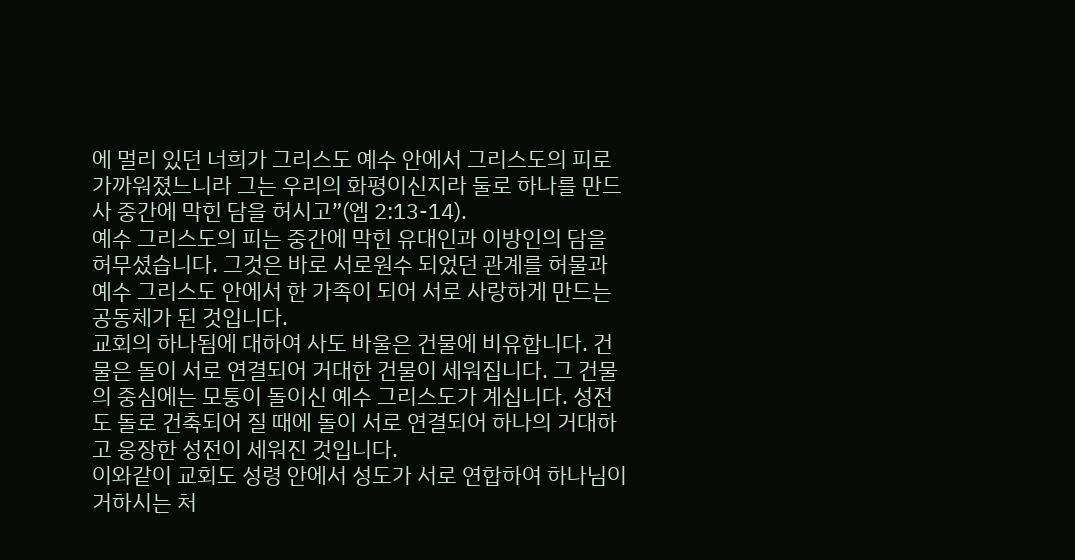에 멀리 있던 너희가 그리스도 예수 안에서 그리스도의 피로 가까워졌느니라 그는 우리의 화평이신지라 둘로 하나를 만드사 중간에 막힌 담을 허시고”(엡 2:13-14).
예수 그리스도의 피는 중간에 막힌 유대인과 이방인의 담을 허무셨습니다. 그것은 바로 서로원수 되었던 관계를 허물과 예수 그리스도 안에서 한 가족이 되어 서로 사랑하게 만드는 공동체가 된 것입니다.
교회의 하나됨에 대하여 사도 바울은 건물에 비유합니다. 건물은 돌이 서로 연결되어 거대한 건물이 세워집니다. 그 건물의 중심에는 모퉁이 돌이신 예수 그리스도가 계십니다. 성전도 돌로 건축되어 질 때에 돌이 서로 연결되어 하나의 거대하고 웅장한 성전이 세워진 것입니다.
이와같이 교회도 성령 안에서 성도가 서로 연합하여 하나님이 거하시는 처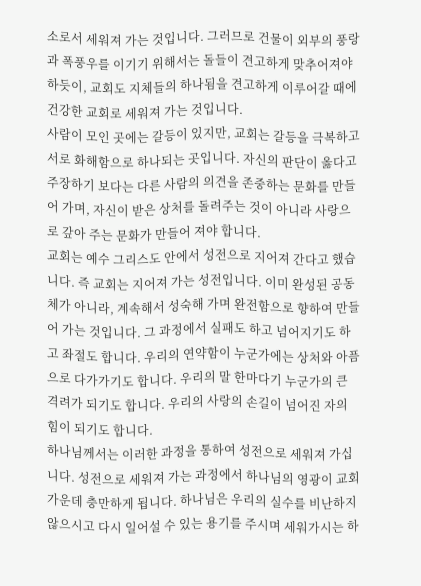소로서 세워져 가는 것입니다. 그러므로 건물이 외부의 풍랑과 폭풍우를 이기기 위해서는 돌들이 견고하게 맞추어져야 하듯이, 교회도 지체들의 하나됨을 견고하게 이루어갈 때에 건강한 교회로 세워져 가는 것입니다.
사람이 모인 곳에는 갈등이 있지만, 교회는 갈등을 극복하고 서로 화해함으로 하나되는 곳입니다. 자신의 판단이 옳다고 주장하기 보다는 다른 사람의 의견을 존중하는 문화를 만들어 가며, 자신이 받은 상처를 돌려주는 것이 아니라 사랑으로 갚아 주는 문화가 만들어 져야 합니다.
교회는 예수 그리스도 안에서 성전으로 지어져 간다고 했습니다. 즉 교회는 지어져 가는 성전입니다. 이미 완성된 공동체가 아니라, 계속해서 성숙해 가며 완전함으로 향하여 만들어 가는 것입니다. 그 과정에서 실패도 하고 넘어지기도 하고 좌절도 합니다. 우리의 연약함이 누군가에는 상처와 아픔으로 다가가기도 합니다. 우리의 말 한마다기 누군가의 큰 격려가 되기도 합니다. 우리의 사랑의 손길이 넘어진 자의 힘이 되기도 합니다.
하나님께서는 이러한 과정을 통하여 성전으로 세워져 가십니다. 성전으로 세워져 가는 과정에서 하나님의 영광이 교회 가운데 충만하게 됩니다. 하나님은 우리의 실수를 비난하지 않으시고 다시 일어설 수 있는 용기를 주시며 세워가시는 하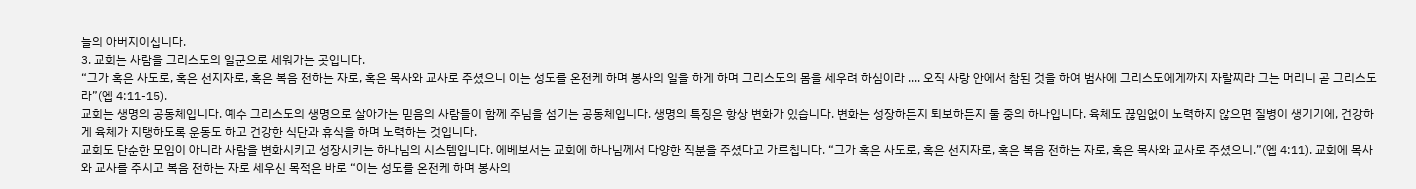늘의 아버지이십니다.
3. 교회는 사람을 그리스도의 일군으로 세워가는 곳입니다.
“그가 혹은 사도로, 혹은 선지자로, 혹은 복음 전하는 자로, 혹은 목사와 교사로 주셨으니 이는 성도를 온전케 하며 봉사의 일을 하게 하며 그리스도의 몸을 세우려 하심이라 .... 오직 사랑 안에서 참된 것을 하여 범사에 그리스도에게까지 자랄찌라 그는 머리니 곧 그리스도라”(엡 4:11-15).
교회는 생명의 공동체입니다. 예수 그리스도의 생명으로 살아가는 믿음의 사람들이 함께 주님을 섬기는 공동체입니다. 생명의 특징은 항상 변화가 있습니다. 변화는 성장하든지 퇴보하든지 둘 중의 하나입니다. 육체도 끊임없이 노력하지 않으면 질병이 생기기에, 건강하게 육체가 지탱하도록 운동도 하고 건강한 식단과 휴식을 하며 노력하는 것입니다.
교회도 단순한 모임이 아니라 사람을 변화시키고 성장시키는 하나님의 시스템입니다. 에베보서는 교회에 하나님께서 다양한 직분을 주셨다고 가르칩니다. “그가 혹은 사도로, 혹은 선지자로, 혹은 복음 전하는 자로, 혹은 목사와 교사로 주셨으니.”(엡 4:11). 교회에 목사와 교사를 주시고 복음 전하는 자로 세우신 목적은 바로 “이는 성도를 온전케 하며 봉사의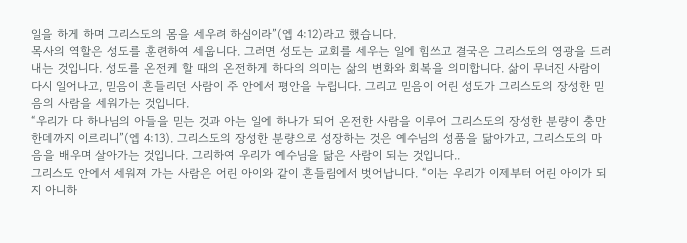일을 하게 하며 그리스도의 몸을 세우려 하심이라”(엡 4:12)라고 했습니다.
목사의 역할은 성도를 훈련하여 세웁니다. 그러면 성도는 교회를 세우는 일에 힘쓰고 결국은 그리스도의 영광을 드러내는 것입니다. 성도를 온전케 할 때의 온전하게 하다의 의미는 삶의 변화와 회복을 의미합니다. 삶이 무너진 사람이 다시 일어나고, 믿음이 흔들리던 사람이 주 안에서 평안을 누립니다. 그리고 믿음이 어린 성도가 그리스도의 장성한 믿음의 사람을 세워가는 것입니다.
“우리가 다 하나님의 아들을 믿는 것과 아는 일에 하나가 되어 온전한 사람을 이루어 그리스도의 장성한 분량이 충만한데까지 이르리니”(엡 4:13). 그리스도의 장성한 분량으로 성장하는 것은 예수님의 성품을 닮아가고, 그리스도의 마음을 배우며 살아가는 것입니다. 그리하여 우리가 예수님을 닮은 사람이 되는 것입니다..
그리스도 안에서 세워져 가는 사람은 어린 아이와 같이 흔들림에서 벗어납니다. “이는 우리가 이제부터 어린 아이가 되지 아니하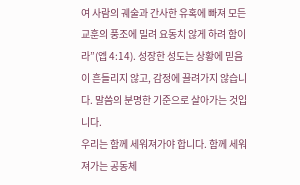여 사람의 궤술과 간사한 유혹에 빠져 모든 교훈의 풍조에 밀려 요동치 않게 하려 함이라”(엡 4:14). 성장한 성도는 상황에 믿음이 흔들리지 않고, 감정에 끌려가지 않습니다. 말씀의 분명한 기준으로 살아가는 것입니다.
우리는 함께 세워져가야 합니다. 함께 세워져가는 공동체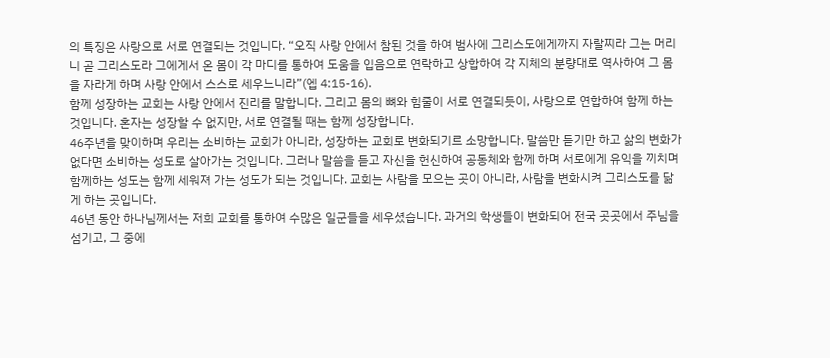의 특징은 사랑으로 서로 연결되는 것입니다. “오직 사랑 안에서 참된 것을 하여 범사에 그리스도에게까지 자랄찌라 그는 머리니 곧 그리스도라 그에게서 온 몸이 각 마디를 통하여 도움을 입음으로 연락하고 상합하여 각 지체의 분량대로 역사하여 그 몸을 자라게 하며 사랑 안에서 스스로 세우느니라”(엡 4:15-16).
함께 성장하는 교회는 사랑 안에서 진리를 말합니다. 그리고 몸의 뼈와 힘줄이 서로 연결되듯이, 사랑으로 연합하여 함께 하는 것입니다. 혼자는 성장할 수 없지만, 서로 연결될 때는 함께 성장합니다.
46주년을 맞이하며 우리는 소비하는 교회가 아니라, 성장하는 교회로 변화되기르 소망합니다. 말씀만 듣기만 하고 삶의 변화가 없다면 소비하는 성도로 살아가는 것입니다. 그러나 말씀을 듣고 자신을 헌신하여 공동체와 함께 하며 서로에게 유익을 끼치며 함께하는 성도는 함께 세워져 가는 성도가 되는 것입니다. 교회는 사람을 모으는 곳이 아니라, 사람을 변화시켜 그리스도를 닮게 하는 곳입니다.
46년 동안 하나님께서는 저희 교회를 통하여 수많은 일군들을 세우셨습니다. 과거의 학생들이 변화되어 전국 곳곳에서 주님을 섬기고, 그 중에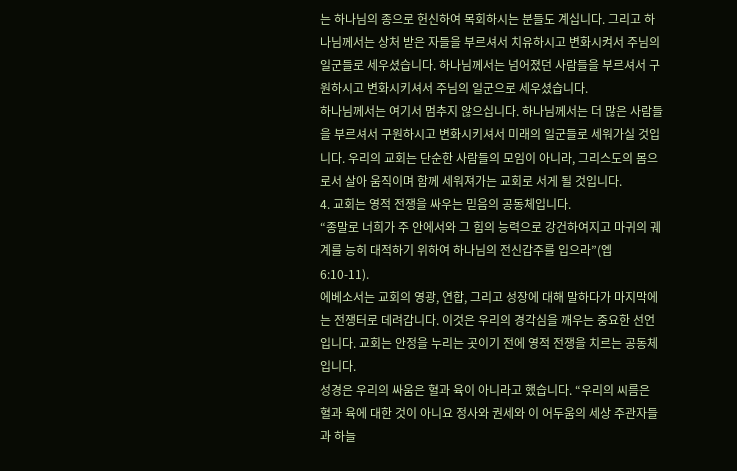는 하나님의 종으로 헌신하여 목회하시는 분들도 계십니다. 그리고 하나님께서는 상처 받은 자들을 부르셔서 치유하시고 변화시켜서 주님의 일군들로 세우셨습니다. 하나님께서는 넘어졌던 사람들을 부르셔서 구원하시고 변화시키셔서 주님의 일군으로 세우셨습니다.
하나님께서는 여기서 멈추지 않으십니다. 하나님께서는 더 많은 사람들을 부르셔서 구원하시고 변화시키셔서 미래의 일군들로 세워가실 것입니다. 우리의 교회는 단순한 사람들의 모임이 아니라, 그리스도의 몸으로서 살아 움직이며 함께 세워져가는 교회로 서게 될 것입니다.
4. 교회는 영적 전쟁을 싸우는 믿음의 공동체입니다.
“종말로 너희가 주 안에서와 그 힘의 능력으로 강건하여지고 마귀의 궤계를 능히 대적하기 위하여 하나님의 전신갑주를 입으라”(엡 6:10-11).
에베소서는 교회의 영광, 연합, 그리고 성장에 대해 말하다가 마지막에는 전쟁터로 데려갑니다. 이것은 우리의 경각심을 깨우는 중요한 선언입니다. 교회는 안정을 누리는 곳이기 전에 영적 전쟁을 치르는 공동체입니다.
성경은 우리의 싸움은 혈과 육이 아니라고 했습니다. “우리의 씨름은 혈과 육에 대한 것이 아니요 정사와 권세와 이 어두움의 세상 주관자들과 하늘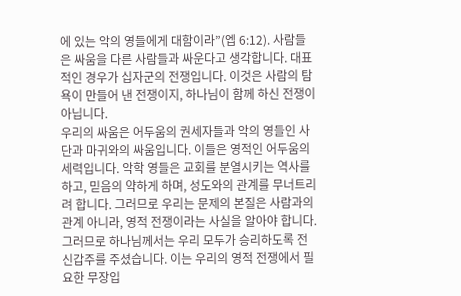에 있는 악의 영들에게 대함이라”(엡 6:12). 사람들은 싸움을 다른 사람들과 싸운다고 생각합니다. 대표적인 경우가 십자군의 전쟁입니다. 이것은 사람의 탐욕이 만들어 낸 전쟁이지, 하나님이 함께 하신 전쟁이 아닙니다.
우리의 싸움은 어두움의 권세자들과 악의 영들인 사단과 마귀와의 싸움입니다. 이들은 영적인 어두움의 세력입니다. 악학 영들은 교회를 분열시키는 역사를 하고, 믿음의 약하게 하며, 성도와의 관계를 무너트리려 합니다. 그러므로 우리는 문제의 본질은 사람과의 관계 아니라, 영적 전쟁이라는 사실을 알아야 합니다.
그러므로 하나님께서는 우리 모두가 승리하도록 전신갑주를 주셨습니다. 이는 우리의 영적 전쟁에서 필요한 무장입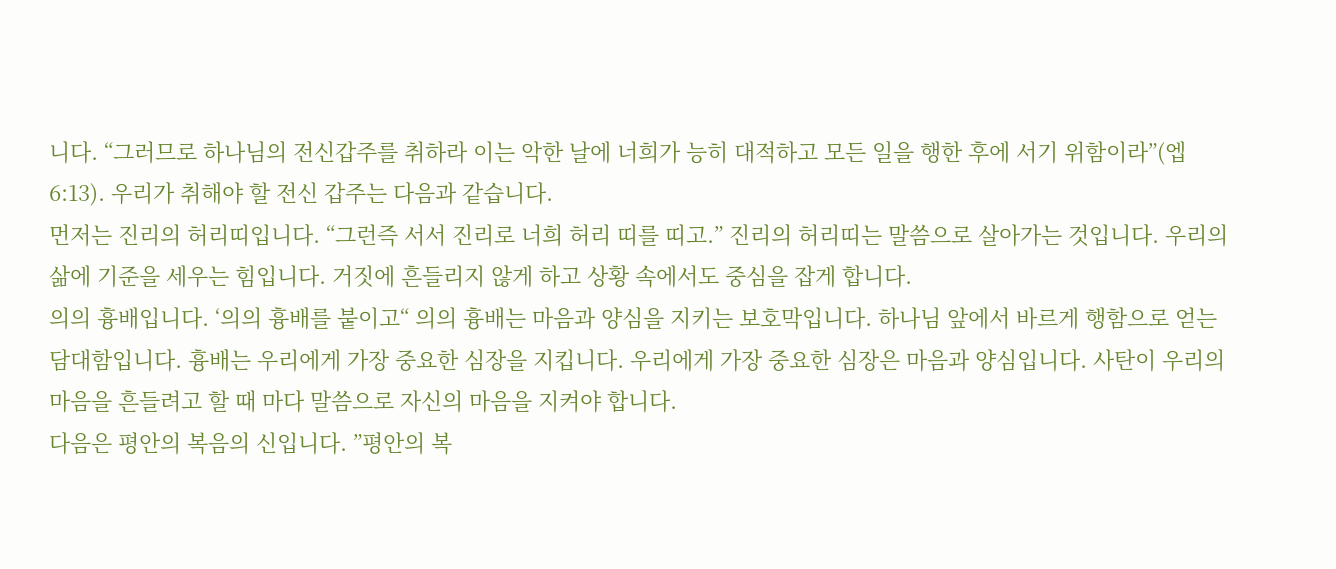니다. “그러므로 하나님의 전신갑주를 취하라 이는 악한 날에 너희가 능히 대적하고 모든 일을 행한 후에 서기 위함이라”(엡 6:13). 우리가 취해야 할 전신 갑주는 다음과 같습니다.
먼저는 진리의 허리띠입니다. “그런즉 서서 진리로 너희 허리 띠를 띠고.” 진리의 허리띠는 말씀으로 살아가는 것입니다. 우리의 삶에 기준을 세우는 힘입니다. 거짓에 흔들리지 않게 하고 상황 속에서도 중심을 잡게 합니다.
의의 흉배입니다. ‘의의 흉배를 붙이고“ 의의 흉배는 마음과 양심을 지키는 보호막입니다. 하나님 앞에서 바르게 행함으로 얻는 담대함입니다. 흉배는 우리에게 가장 중요한 심장을 지킵니다. 우리에게 가장 중요한 심장은 마음과 양심입니다. 사탄이 우리의 마음을 흔들려고 할 때 마다 말씀으로 자신의 마음을 지켜야 합니다.
다음은 평안의 복음의 신입니다. ”평안의 복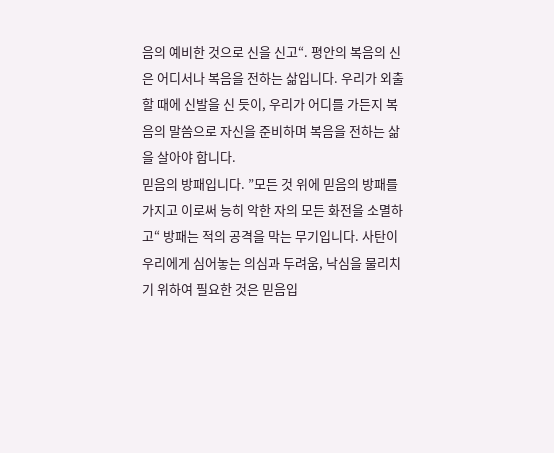음의 예비한 것으로 신을 신고“. 평안의 복음의 신은 어디서나 복음을 전하는 삶입니다. 우리가 외출할 때에 신발을 신 듯이, 우리가 어디를 가든지 복음의 말씀으로 자신을 준비하며 복음을 전하는 삶을 살아야 합니다.
믿음의 방패입니다. ”모든 것 위에 믿음의 방패를 가지고 이로써 능히 악한 자의 모든 화전을 소멸하고“ 방패는 적의 공격을 막는 무기입니다. 사탄이 우리에게 심어놓는 의심과 두려움, 낙심을 물리치기 위하여 필요한 것은 믿음입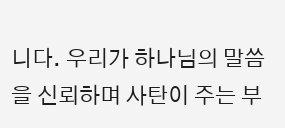니다. 우리가 하나님의 말씀을 신뢰하며 사탄이 주는 부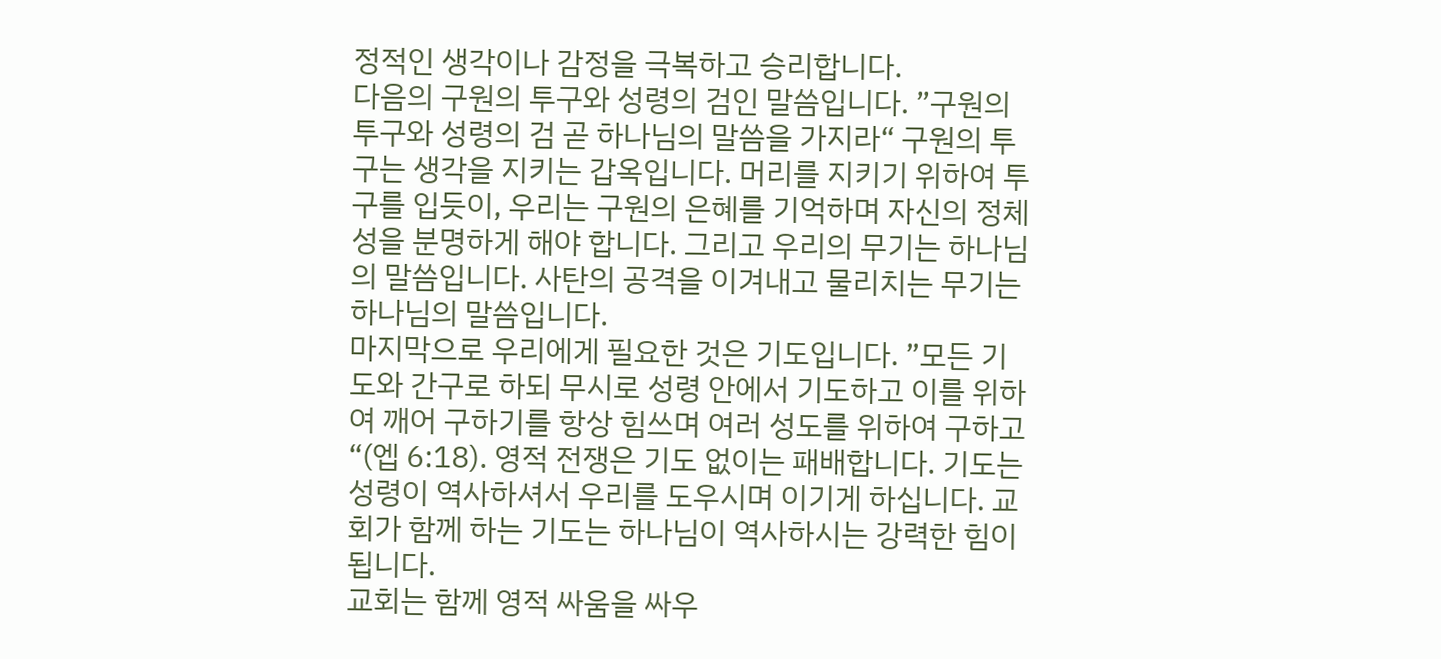정적인 생각이나 감정을 극복하고 승리합니다.
다음의 구원의 투구와 성령의 검인 말씀입니다. ”구원의 투구와 성령의 검 곧 하나님의 말씀을 가지라“ 구원의 투구는 생각을 지키는 갑옥입니다. 머리를 지키기 위하여 투구를 입듯이, 우리는 구원의 은혜를 기억하며 자신의 정체성을 분명하게 해야 합니다. 그리고 우리의 무기는 하나님의 말씀입니다. 사탄의 공격을 이겨내고 물리치는 무기는 하나님의 말씀입니다.
마지막으로 우리에게 필요한 것은 기도입니다. ”모든 기도와 간구로 하되 무시로 성령 안에서 기도하고 이를 위하여 깨어 구하기를 항상 힘쓰며 여러 성도를 위하여 구하고“(엡 6:18). 영적 전쟁은 기도 없이는 패배합니다. 기도는 성령이 역사하셔서 우리를 도우시며 이기게 하십니다. 교회가 함께 하는 기도는 하나님이 역사하시는 강력한 힘이 됩니다.
교회는 함께 영적 싸움을 싸우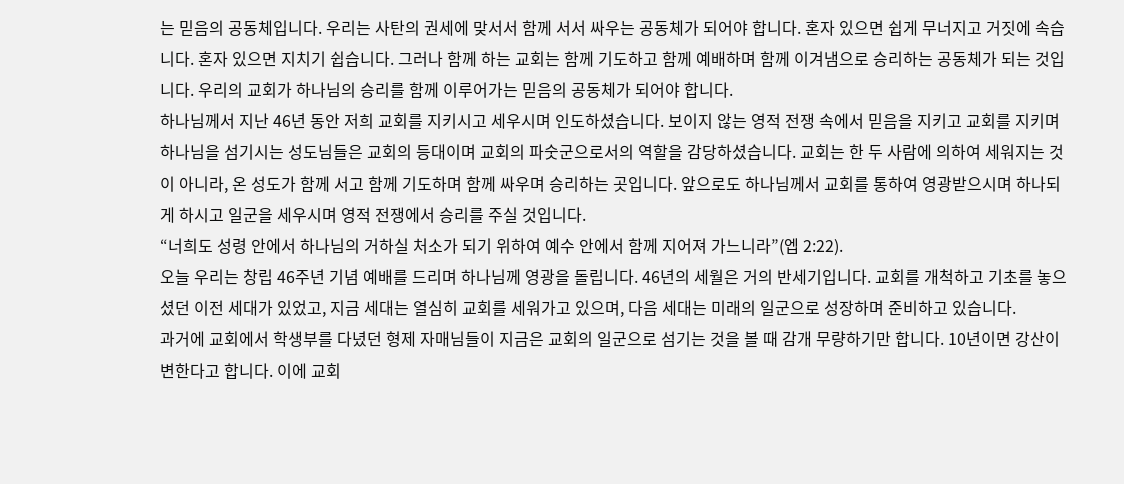는 믿음의 공동체입니다. 우리는 사탄의 권세에 맞서서 함께 서서 싸우는 공동체가 되어야 합니다. 혼자 있으면 쉽게 무너지고 거짓에 속습니다. 혼자 있으면 지치기 쉽습니다. 그러나 함께 하는 교회는 함께 기도하고 함께 예배하며 함께 이겨냄으로 승리하는 공동체가 되는 것입니다. 우리의 교회가 하나님의 승리를 함께 이루어가는 믿음의 공동체가 되어야 합니다.
하나님께서 지난 46년 동안 저희 교회를 지키시고 세우시며 인도하셨습니다. 보이지 않는 영적 전쟁 속에서 믿음을 지키고 교회를 지키며 하나님을 섬기시는 성도님들은 교회의 등대이며 교회의 파숫군으로서의 역할을 감당하셨습니다. 교회는 한 두 사람에 의하여 세워지는 것이 아니라, 온 성도가 함께 서고 함께 기도하며 함께 싸우며 승리하는 곳입니다. 앞으로도 하나님께서 교회를 통하여 영광받으시며 하나되게 하시고 일군을 세우시며 영적 전쟁에서 승리를 주실 것입니다.
“너희도 성령 안에서 하나님의 거하실 처소가 되기 위하여 예수 안에서 함께 지어져 가느니라”(엡 2:22).
오늘 우리는 창립 46주년 기념 예배를 드리며 하나님께 영광을 돌립니다. 46년의 세월은 거의 반세기입니다. 교회를 개척하고 기초를 놓으셨던 이전 세대가 있었고, 지금 세대는 열심히 교회를 세워가고 있으며, 다음 세대는 미래의 일군으로 성장하며 준비하고 있습니다.
과거에 교회에서 학생부를 다녔던 형제 자매님들이 지금은 교회의 일군으로 섬기는 것을 볼 때 감개 무량하기만 합니다. 10년이면 강산이 변한다고 합니다. 이에 교회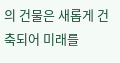의 건물은 새롭게 건축되어 미래를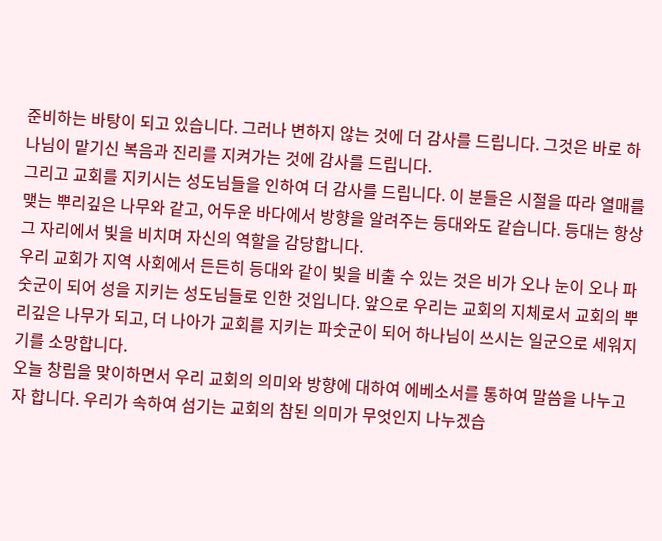준비하는 바탕이 되고 있습니다. 그러나 변하지 않는 것에 더 감사를 드립니다. 그것은 바로 하나님이 맡기신 복음과 진리를 지켜가는 것에 감사를 드립니다.
그리고 교회를 지키시는 성도님들을 인하여 더 감사를 드립니다. 이 분들은 시절을 따라 열매를 맺는 뿌리깊은 나무와 같고, 어두운 바다에서 방향을 알려주는 등대와도 같습니다. 등대는 항상 그 자리에서 빛을 비치며 자신의 역할을 감당합니다.
우리 교회가 지역 사회에서 든든히 등대와 같이 빛을 비출 수 있는 것은 비가 오나 눈이 오나 파숫군이 되어 성을 지키는 성도님들로 인한 것입니다. 앞으로 우리는 교회의 지체로서 교회의 뿌리깊은 나무가 되고, 더 나아가 교회를 지키는 파숫군이 되어 하나님이 쓰시는 일군으로 세워지기를 소망합니다.
오늘 창립을 맞이하면서 우리 교회의 의미와 방향에 대하여 에베소서를 통하여 말씀을 나누고자 합니다. 우리가 속하여 섬기는 교회의 참된 의미가 무엇인지 나누겠습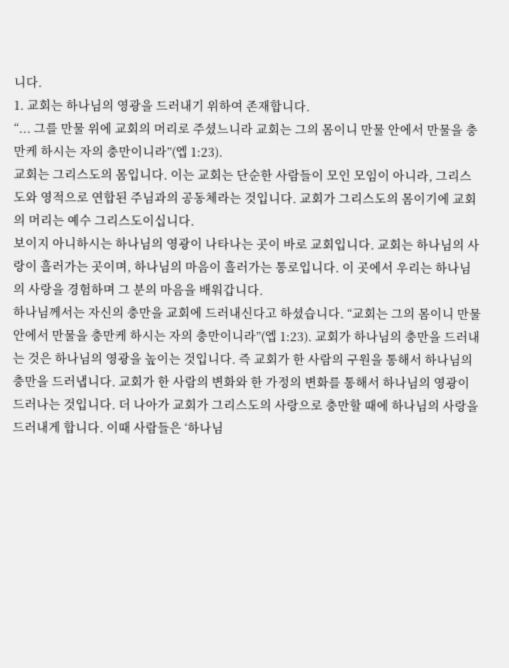니다.
1. 교회는 하나님의 영광을 드러내기 위하여 존재합니다.
“... 그를 만물 위에 교회의 머리로 주셨느니라 교회는 그의 몸이니 만물 안에서 만물을 충만케 하시는 자의 충만이니라”(엡 1:23).
교회는 그리스도의 몸입니다. 이는 교회는 단순한 사람들이 모인 모임이 아니라, 그리스도와 영적으로 연합된 주님과의 공동체라는 것입니다. 교회가 그리스도의 몸이기에 교회의 머리는 예수 그리스도이십니다.
보이지 아니하시는 하나님의 영광이 나타나는 곳이 바로 교회입니다. 교회는 하나님의 사랑이 흘러가는 곳이며, 하나님의 마음이 흘러가는 통로입니다. 이 곳에서 우리는 하나님의 사랑을 경험하며 그 분의 마음을 배워갑니다.
하나님께서는 자신의 충만을 교회에 드러내신다고 하셨습니다. “교회는 그의 몸이니 만물 안에서 만물을 충만케 하시는 자의 충만이니라”(엡 1:23). 교회가 하나님의 충만을 드러내는 것은 하나님의 영광을 높이는 것입니다. 즉 교회가 한 사람의 구원을 통해서 하나님의 충만을 드러냅니다. 교회가 한 사람의 변화와 한 가정의 변화를 통해서 하나님의 영광이 드러나는 것입니다. 더 나아가 교회가 그리스도의 사랑으로 충만할 때에 하나님의 사랑을 드러내게 합니다. 이때 사람들은 ‘하나님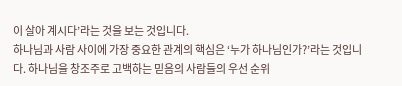이 살아 계시다’라는 것을 보는 것입니다.
하나님과 사람 사이에 가장 중요한 관계의 핵심은 ‘누가 하나님인가?’라는 것입니다. 하나님을 창조주로 고백하는 믿음의 사람들의 우선 순위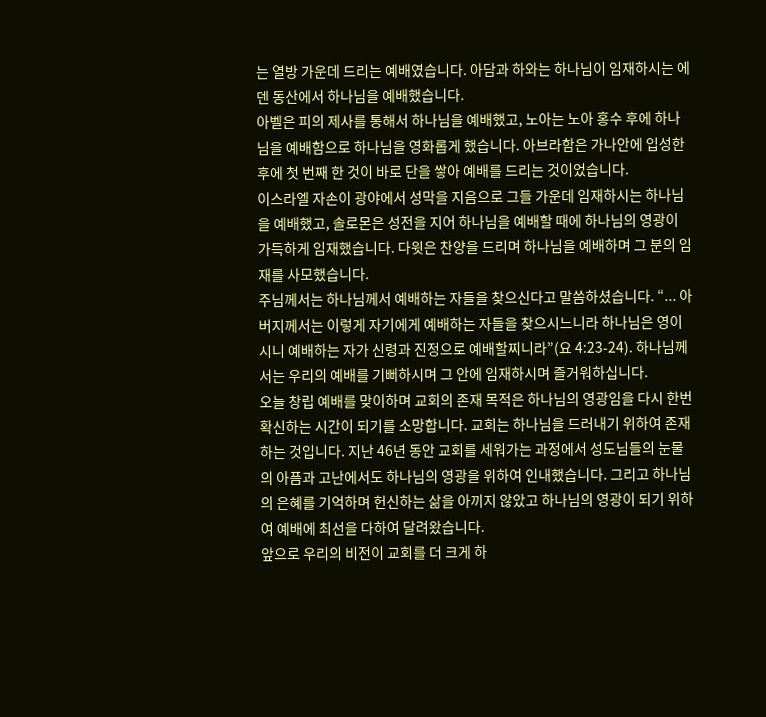는 열방 가운데 드리는 예배였습니다. 아담과 하와는 하나님이 임재하시는 에덴 동산에서 하나님을 예배했습니다.
아벨은 피의 제사를 통해서 하나님을 예배했고, 노아는 노아 홍수 후에 하나님을 예배함으로 하나님을 영화롭게 했습니다. 아브라함은 가나안에 입성한 후에 첫 번째 한 것이 바로 단을 쌓아 예배를 드리는 것이었습니다.
이스라엘 자손이 광야에서 성막을 지음으로 그들 가운데 임재하시는 하나님을 예배했고, 솔로몬은 성전을 지어 하나님을 예배할 때에 하나님의 영광이 가득하게 임재했습니다. 다윗은 찬양을 드리며 하나님을 예배하며 그 분의 임재를 사모했습니다.
주님께서는 하나님께서 예배하는 자들을 찾으신다고 말씀하셨습니다. “... 아버지께서는 이렇게 자기에게 예배하는 자들을 찾으시느니라 하나님은 영이시니 예배하는 자가 신령과 진정으로 예배할찌니라”(요 4:23-24). 하나님께서는 우리의 예배를 기뻐하시며 그 안에 임재하시며 즐거워하십니다.
오늘 창립 예배를 맞이하며 교회의 존재 목적은 하나님의 영광임을 다시 한번 확신하는 시간이 되기를 소망합니다. 교회는 하나님을 드러내기 위하여 존재하는 것입니다. 지난 46년 동안 교회를 세워가는 과정에서 성도님들의 눈물의 아픔과 고난에서도 하나님의 영광을 위하여 인내했습니다. 그리고 하나님의 은혜를 기억하며 헌신하는 삶을 아끼지 않았고 하나님의 영광이 되기 위하여 예배에 최선을 다하여 달려왔습니다.
앞으로 우리의 비전이 교회를 더 크게 하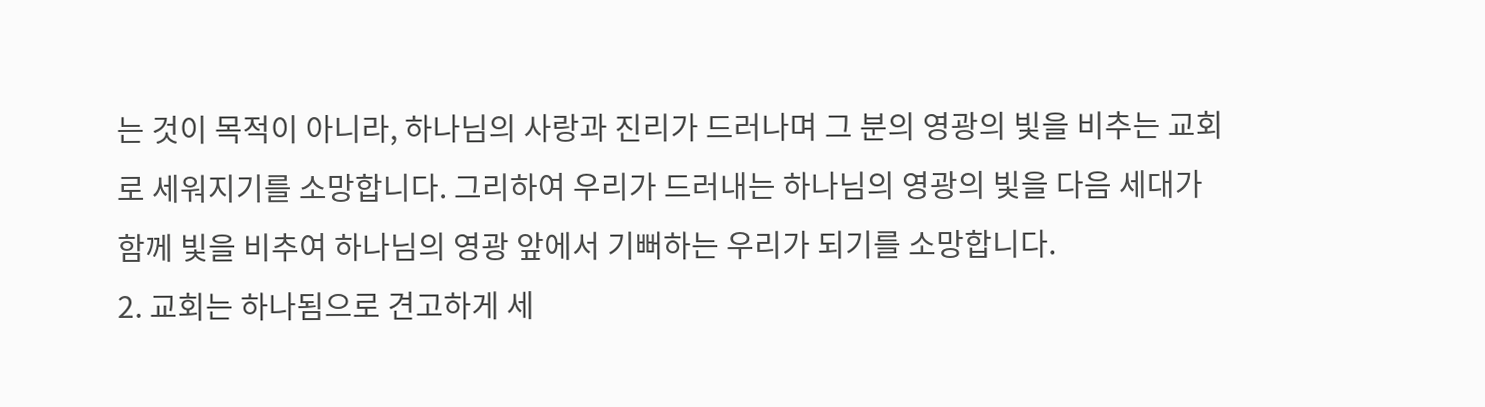는 것이 목적이 아니라, 하나님의 사랑과 진리가 드러나며 그 분의 영광의 빛을 비추는 교회로 세워지기를 소망합니다. 그리하여 우리가 드러내는 하나님의 영광의 빛을 다음 세대가 함께 빛을 비추여 하나님의 영광 앞에서 기뻐하는 우리가 되기를 소망합니다.
2. 교회는 하나됨으로 견고하게 세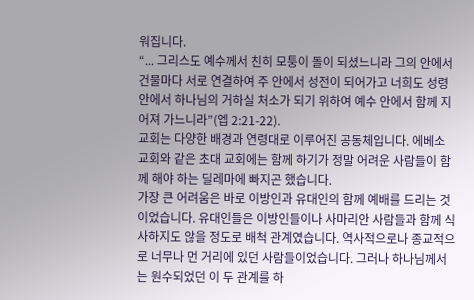워집니다.
“... 그리스도 예수께서 친히 모퉁이 돌이 되셨느니라 그의 안에서 건물마다 서로 연결하여 주 안에서 성전이 되어가고 너희도 성령 안에서 하나님의 거하실 처소가 되기 위하여 예수 안에서 함께 지어져 가느니라”(엡 2:21-22).
교회는 다양한 배경과 연령대로 이루어진 공동체입니다. 에베소 교회와 같은 초대 교회에는 함께 하기가 정말 어려운 사람들이 함께 해야 하는 딜레마에 빠지곤 했습니다.
가장 큰 어려움은 바로 이방인과 유대인의 함께 예배를 드리는 것이었습니다. 유대인들은 이방인들이나 사마리안 사람들과 함께 식사하지도 않을 정도로 배척 관계였습니다. 역사적으로나 종교적으로 너무나 먼 거리에 있던 사람들이었습니다. 그러나 하나님께서는 원수되었던 이 두 관계를 하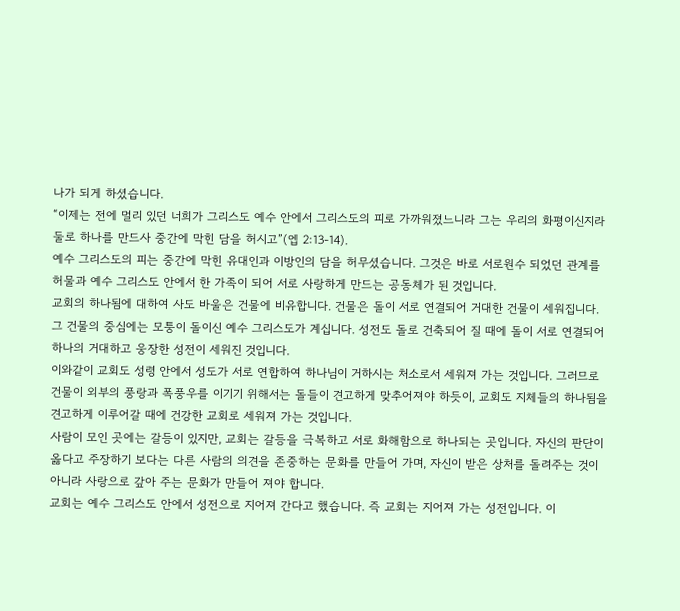나가 되게 하셨습니다.
“이제는 전에 멀리 있던 너희가 그리스도 예수 안에서 그리스도의 피로 가까워졌느니라 그는 우리의 화평이신지라 둘로 하나를 만드사 중간에 막힌 담을 허시고”(엡 2:13-14).
예수 그리스도의 피는 중간에 막힌 유대인과 이방인의 담을 허무셨습니다. 그것은 바로 서로원수 되었던 관계를 허물과 예수 그리스도 안에서 한 가족이 되어 서로 사랑하게 만드는 공동체가 된 것입니다.
교회의 하나됨에 대하여 사도 바울은 건물에 비유합니다. 건물은 돌이 서로 연결되어 거대한 건물이 세워집니다. 그 건물의 중심에는 모퉁이 돌이신 예수 그리스도가 계십니다. 성전도 돌로 건축되어 질 때에 돌이 서로 연결되어 하나의 거대하고 웅장한 성전이 세워진 것입니다.
이와같이 교회도 성령 안에서 성도가 서로 연합하여 하나님이 거하시는 처소로서 세워져 가는 것입니다. 그러므로 건물이 외부의 풍랑과 폭풍우를 이기기 위해서는 돌들이 견고하게 맞추어져야 하듯이, 교회도 지체들의 하나됨을 견고하게 이루어갈 때에 건강한 교회로 세워져 가는 것입니다.
사람이 모인 곳에는 갈등이 있지만, 교회는 갈등을 극복하고 서로 화해함으로 하나되는 곳입니다. 자신의 판단이 옳다고 주장하기 보다는 다른 사람의 의견을 존중하는 문화를 만들어 가며, 자신이 받은 상처를 돌려주는 것이 아니라 사랑으로 갚아 주는 문화가 만들어 져야 합니다.
교회는 예수 그리스도 안에서 성전으로 지어져 간다고 했습니다. 즉 교회는 지어져 가는 성전입니다. 이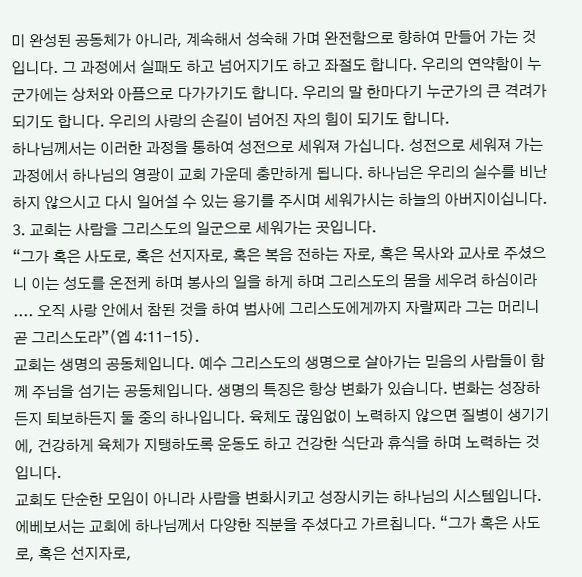미 완성된 공동체가 아니라, 계속해서 성숙해 가며 완전함으로 향하여 만들어 가는 것입니다. 그 과정에서 실패도 하고 넘어지기도 하고 좌절도 합니다. 우리의 연약함이 누군가에는 상처와 아픔으로 다가가기도 합니다. 우리의 말 한마다기 누군가의 큰 격려가 되기도 합니다. 우리의 사랑의 손길이 넘어진 자의 힘이 되기도 합니다.
하나님께서는 이러한 과정을 통하여 성전으로 세워져 가십니다. 성전으로 세워져 가는 과정에서 하나님의 영광이 교회 가운데 충만하게 됩니다. 하나님은 우리의 실수를 비난하지 않으시고 다시 일어설 수 있는 용기를 주시며 세워가시는 하늘의 아버지이십니다.
3. 교회는 사람을 그리스도의 일군으로 세워가는 곳입니다.
“그가 혹은 사도로, 혹은 선지자로, 혹은 복음 전하는 자로, 혹은 목사와 교사로 주셨으니 이는 성도를 온전케 하며 봉사의 일을 하게 하며 그리스도의 몸을 세우려 하심이라 .... 오직 사랑 안에서 참된 것을 하여 범사에 그리스도에게까지 자랄찌라 그는 머리니 곧 그리스도라”(엡 4:11-15).
교회는 생명의 공동체입니다. 예수 그리스도의 생명으로 살아가는 믿음의 사람들이 함께 주님을 섬기는 공동체입니다. 생명의 특징은 항상 변화가 있습니다. 변화는 성장하든지 퇴보하든지 둘 중의 하나입니다. 육체도 끊임없이 노력하지 않으면 질병이 생기기에, 건강하게 육체가 지탱하도록 운동도 하고 건강한 식단과 휴식을 하며 노력하는 것입니다.
교회도 단순한 모임이 아니라 사람을 변화시키고 성장시키는 하나님의 시스템입니다. 에베보서는 교회에 하나님께서 다양한 직분을 주셨다고 가르칩니다. “그가 혹은 사도로, 혹은 선지자로,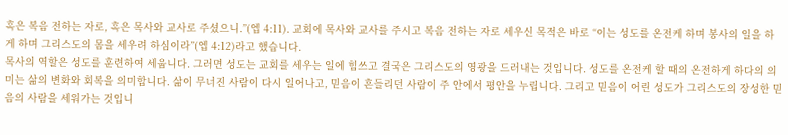혹은 복음 전하는 자로, 혹은 목사와 교사로 주셨으니.”(엡 4:11). 교회에 목사와 교사를 주시고 복음 전하는 자로 세우신 목적은 바로 “이는 성도를 온전케 하며 봉사의 일을 하게 하며 그리스도의 몸을 세우려 하심이라”(엡 4:12)라고 했습니다.
목사의 역할은 성도를 훈련하여 세웁니다. 그러면 성도는 교회를 세우는 일에 힘쓰고 결국은 그리스도의 영광을 드러내는 것입니다. 성도를 온전케 할 때의 온전하게 하다의 의미는 삶의 변화와 회복을 의미합니다. 삶이 무너진 사람이 다시 일어나고, 믿음이 흔들리던 사람이 주 안에서 평안을 누립니다. 그리고 믿음이 어린 성도가 그리스도의 장성한 믿음의 사람을 세워가는 것입니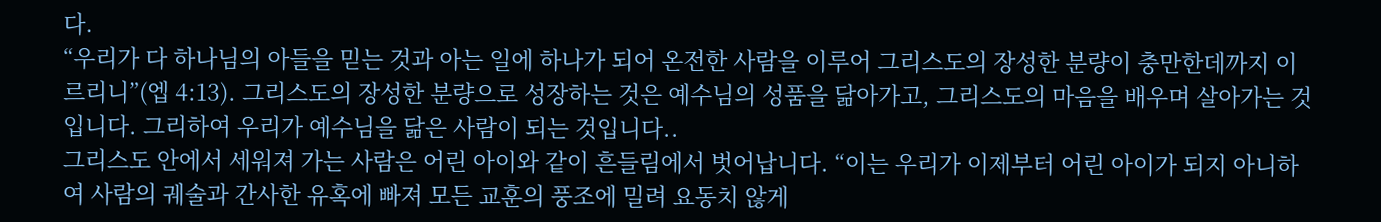다.
“우리가 다 하나님의 아들을 믿는 것과 아는 일에 하나가 되어 온전한 사람을 이루어 그리스도의 장성한 분량이 충만한데까지 이르리니”(엡 4:13). 그리스도의 장성한 분량으로 성장하는 것은 예수님의 성품을 닮아가고, 그리스도의 마음을 배우며 살아가는 것입니다. 그리하여 우리가 예수님을 닮은 사람이 되는 것입니다..
그리스도 안에서 세워져 가는 사람은 어린 아이와 같이 흔들림에서 벗어납니다. “이는 우리가 이제부터 어린 아이가 되지 아니하여 사람의 궤술과 간사한 유혹에 빠져 모든 교훈의 풍조에 밀려 요동치 않게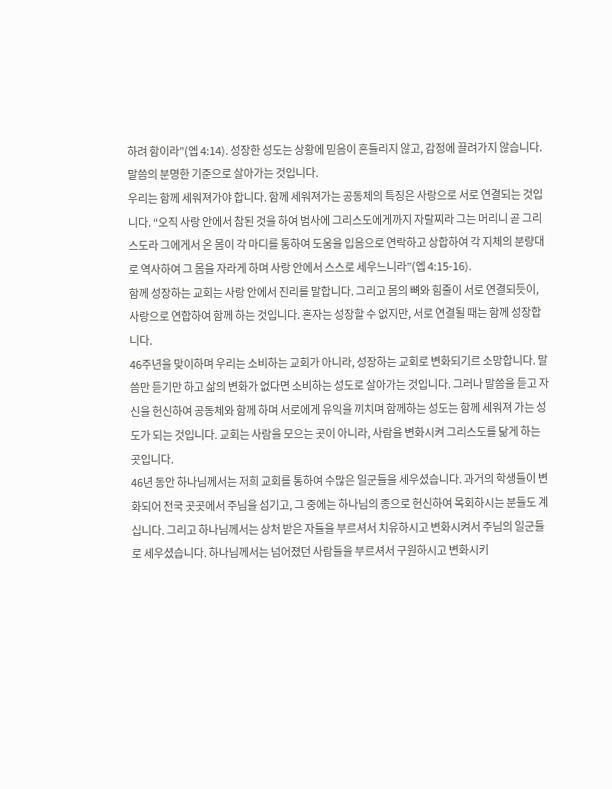하려 함이라”(엡 4:14). 성장한 성도는 상황에 믿음이 흔들리지 않고, 감정에 끌려가지 않습니다. 말씀의 분명한 기준으로 살아가는 것입니다.
우리는 함께 세워져가야 합니다. 함께 세워져가는 공동체의 특징은 사랑으로 서로 연결되는 것입니다. “오직 사랑 안에서 참된 것을 하여 범사에 그리스도에게까지 자랄찌라 그는 머리니 곧 그리스도라 그에게서 온 몸이 각 마디를 통하여 도움을 입음으로 연락하고 상합하여 각 지체의 분량대로 역사하여 그 몸을 자라게 하며 사랑 안에서 스스로 세우느니라”(엡 4:15-16).
함께 성장하는 교회는 사랑 안에서 진리를 말합니다. 그리고 몸의 뼈와 힘줄이 서로 연결되듯이, 사랑으로 연합하여 함께 하는 것입니다. 혼자는 성장할 수 없지만, 서로 연결될 때는 함께 성장합니다.
46주년을 맞이하며 우리는 소비하는 교회가 아니라, 성장하는 교회로 변화되기르 소망합니다. 말씀만 듣기만 하고 삶의 변화가 없다면 소비하는 성도로 살아가는 것입니다. 그러나 말씀을 듣고 자신을 헌신하여 공동체와 함께 하며 서로에게 유익을 끼치며 함께하는 성도는 함께 세워져 가는 성도가 되는 것입니다. 교회는 사람을 모으는 곳이 아니라, 사람을 변화시켜 그리스도를 닮게 하는 곳입니다.
46년 동안 하나님께서는 저희 교회를 통하여 수많은 일군들을 세우셨습니다. 과거의 학생들이 변화되어 전국 곳곳에서 주님을 섬기고, 그 중에는 하나님의 종으로 헌신하여 목회하시는 분들도 계십니다. 그리고 하나님께서는 상처 받은 자들을 부르셔서 치유하시고 변화시켜서 주님의 일군들로 세우셨습니다. 하나님께서는 넘어졌던 사람들을 부르셔서 구원하시고 변화시키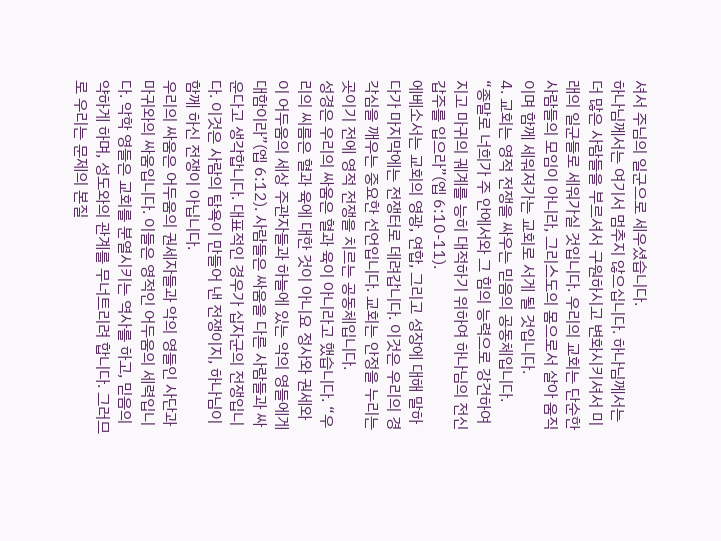셔서 주님의 일군으로 세우셨습니다.
하나님께서는 여기서 멈추지 않으십니다. 하나님께서는 더 많은 사람들을 부르셔서 구원하시고 변화시키셔서 미래의 일군들로 세워가실 것입니다. 우리의 교회는 단순한 사람들의 모임이 아니라, 그리스도의 몸으로서 살아 움직이며 함께 세워져가는 교회로 서게 될 것입니다.
4. 교회는 영적 전쟁을 싸우는 믿음의 공동체입니다.
“종말로 너희가 주 안에서와 그 힘의 능력으로 강건하여지고 마귀의 궤계를 능히 대적하기 위하여 하나님의 전신갑주를 입으라”(엡 6:10-11).
에베소서는 교회의 영광, 연합, 그리고 성장에 대해 말하다가 마지막에는 전쟁터로 데려갑니다. 이것은 우리의 경각심을 깨우는 중요한 선언입니다. 교회는 안정을 누리는 곳이기 전에 영적 전쟁을 치르는 공동체입니다.
성경은 우리의 싸움은 혈과 육이 아니라고 했습니다. “우리의 씨름은 혈과 육에 대한 것이 아니요 정사와 권세와 이 어두움의 세상 주관자들과 하늘에 있는 악의 영들에게 대함이라”(엡 6:12). 사람들은 싸움을 다른 사람들과 싸운다고 생각합니다. 대표적인 경우가 십자군의 전쟁입니다. 이것은 사람의 탐욕이 만들어 낸 전쟁이지, 하나님이 함께 하신 전쟁이 아닙니다.
우리의 싸움은 어두움의 권세자들과 악의 영들인 사단과 마귀와의 싸움입니다. 이들은 영적인 어두움의 세력입니다. 악학 영들은 교회를 분열시키는 역사를 하고, 믿음의 약하게 하며, 성도와의 관계를 무너트리려 합니다. 그러므로 우리는 문제의 본질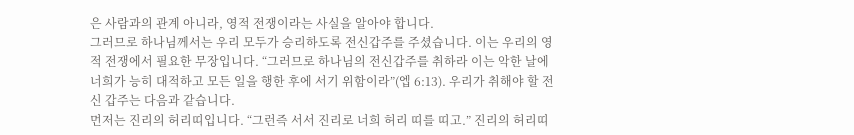은 사람과의 관계 아니라, 영적 전쟁이라는 사실을 알아야 합니다.
그러므로 하나님께서는 우리 모두가 승리하도록 전신갑주를 주셨습니다. 이는 우리의 영적 전쟁에서 필요한 무장입니다. “그러므로 하나님의 전신갑주를 취하라 이는 악한 날에 너희가 능히 대적하고 모든 일을 행한 후에 서기 위함이라”(엡 6:13). 우리가 취해야 할 전신 갑주는 다음과 같습니다.
먼저는 진리의 허리띠입니다. “그런즉 서서 진리로 너희 허리 띠를 띠고.” 진리의 허리띠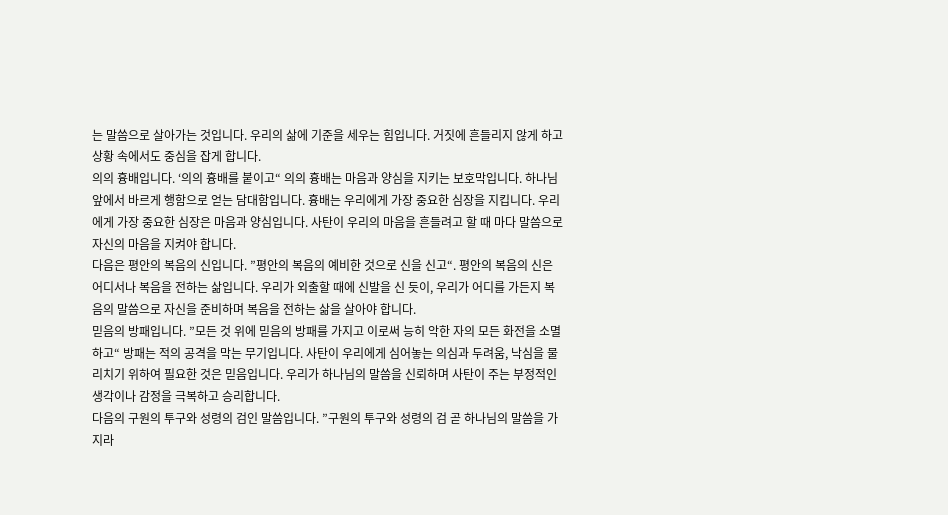는 말씀으로 살아가는 것입니다. 우리의 삶에 기준을 세우는 힘입니다. 거짓에 흔들리지 않게 하고 상황 속에서도 중심을 잡게 합니다.
의의 흉배입니다. ‘의의 흉배를 붙이고“ 의의 흉배는 마음과 양심을 지키는 보호막입니다. 하나님 앞에서 바르게 행함으로 얻는 담대함입니다. 흉배는 우리에게 가장 중요한 심장을 지킵니다. 우리에게 가장 중요한 심장은 마음과 양심입니다. 사탄이 우리의 마음을 흔들려고 할 때 마다 말씀으로 자신의 마음을 지켜야 합니다.
다음은 평안의 복음의 신입니다. ”평안의 복음의 예비한 것으로 신을 신고“. 평안의 복음의 신은 어디서나 복음을 전하는 삶입니다. 우리가 외출할 때에 신발을 신 듯이, 우리가 어디를 가든지 복음의 말씀으로 자신을 준비하며 복음을 전하는 삶을 살아야 합니다.
믿음의 방패입니다. ”모든 것 위에 믿음의 방패를 가지고 이로써 능히 악한 자의 모든 화전을 소멸하고“ 방패는 적의 공격을 막는 무기입니다. 사탄이 우리에게 심어놓는 의심과 두려움, 낙심을 물리치기 위하여 필요한 것은 믿음입니다. 우리가 하나님의 말씀을 신뢰하며 사탄이 주는 부정적인 생각이나 감정을 극복하고 승리합니다.
다음의 구원의 투구와 성령의 검인 말씀입니다. ”구원의 투구와 성령의 검 곧 하나님의 말씀을 가지라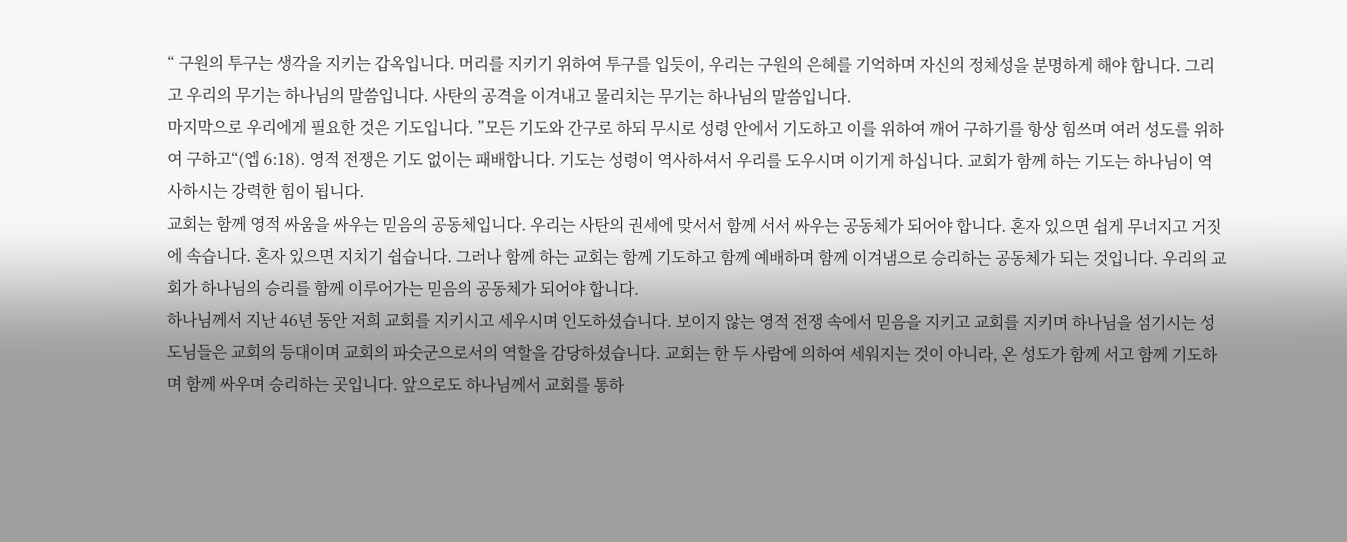“ 구원의 투구는 생각을 지키는 갑옥입니다. 머리를 지키기 위하여 투구를 입듯이, 우리는 구원의 은혜를 기억하며 자신의 정체성을 분명하게 해야 합니다. 그리고 우리의 무기는 하나님의 말씀입니다. 사탄의 공격을 이겨내고 물리치는 무기는 하나님의 말씀입니다.
마지막으로 우리에게 필요한 것은 기도입니다. ”모든 기도와 간구로 하되 무시로 성령 안에서 기도하고 이를 위하여 깨어 구하기를 항상 힘쓰며 여러 성도를 위하여 구하고“(엡 6:18). 영적 전쟁은 기도 없이는 패배합니다. 기도는 성령이 역사하셔서 우리를 도우시며 이기게 하십니다. 교회가 함께 하는 기도는 하나님이 역사하시는 강력한 힘이 됩니다.
교회는 함께 영적 싸움을 싸우는 믿음의 공동체입니다. 우리는 사탄의 권세에 맞서서 함께 서서 싸우는 공동체가 되어야 합니다. 혼자 있으면 쉽게 무너지고 거짓에 속습니다. 혼자 있으면 지치기 쉽습니다. 그러나 함께 하는 교회는 함께 기도하고 함께 예배하며 함께 이겨냄으로 승리하는 공동체가 되는 것입니다. 우리의 교회가 하나님의 승리를 함께 이루어가는 믿음의 공동체가 되어야 합니다.
하나님께서 지난 46년 동안 저희 교회를 지키시고 세우시며 인도하셨습니다. 보이지 않는 영적 전쟁 속에서 믿음을 지키고 교회를 지키며 하나님을 섬기시는 성도님들은 교회의 등대이며 교회의 파숫군으로서의 역할을 감당하셨습니다. 교회는 한 두 사람에 의하여 세워지는 것이 아니라, 온 성도가 함께 서고 함께 기도하며 함께 싸우며 승리하는 곳입니다. 앞으로도 하나님께서 교회를 통하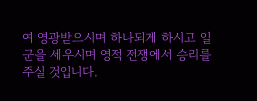여 영광받으시며 하나되게 하시고 일군을 세우시며 영적 전쟁에서 승리를 주실 것입니다.